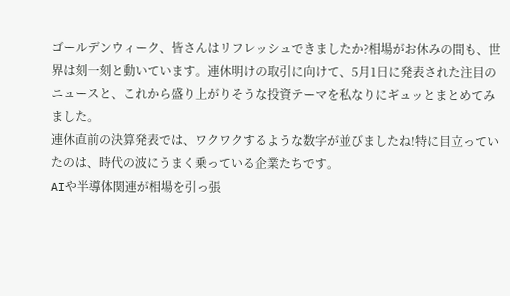ゴールデンウィーク、皆さんはリフレッシュできましたか?相場がお休みの間も、世界は刻一刻と動いています。連休明けの取引に向けて、5月1日に発表された注目のニュースと、これから盛り上がりそうな投資テーマを私なりにギュッとまとめてみました。
連休直前の決算発表では、ワクワクするような数字が並びましたね!特に目立っていたのは、時代の波にうまく乗っている企業たちです。
AIや半導体関連が相場を引っ張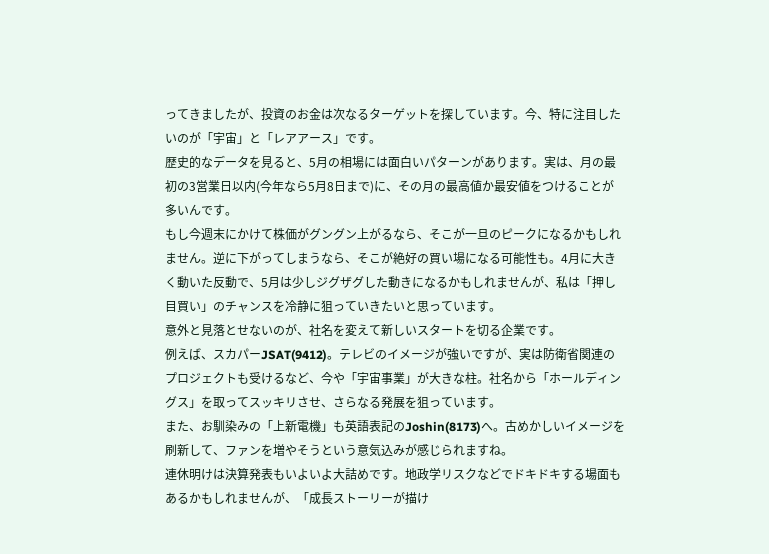ってきましたが、投資のお金は次なるターゲットを探しています。今、特に注目したいのが「宇宙」と「レアアース」です。
歴史的なデータを見ると、5月の相場には面白いパターンがあります。実は、月の最初の3営業日以内(今年なら5月8日まで)に、その月の最高値か最安値をつけることが多いんです。
もし今週末にかけて株価がグングン上がるなら、そこが一旦のピークになるかもしれません。逆に下がってしまうなら、そこが絶好の買い場になる可能性も。4月に大きく動いた反動で、5月は少しジグザグした動きになるかもしれませんが、私は「押し目買い」のチャンスを冷静に狙っていきたいと思っています。
意外と見落とせないのが、社名を変えて新しいスタートを切る企業です。
例えば、スカパーJSAT(9412)。テレビのイメージが強いですが、実は防衛省関連のプロジェクトも受けるなど、今や「宇宙事業」が大きな柱。社名から「ホールディングス」を取ってスッキリさせ、さらなる発展を狙っています。
また、お馴染みの「上新電機」も英語表記のJoshin(8173)へ。古めかしいイメージを刷新して、ファンを増やそうという意気込みが感じられますね。
連休明けは決算発表もいよいよ大詰めです。地政学リスクなどでドキドキする場面もあるかもしれませんが、「成長ストーリーが描け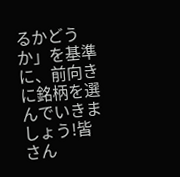るかどうか」を基準に、前向きに銘柄を選んでいきましょう!皆さん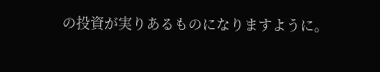の投資が実りあるものになりますように。